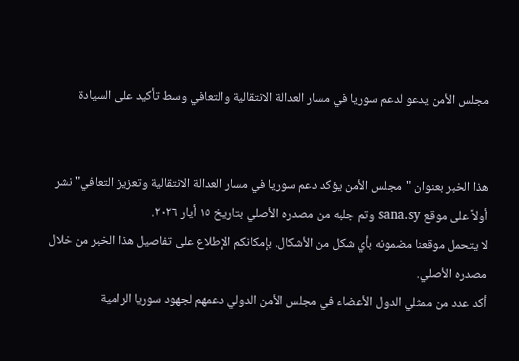مجلس الأمن يدعو لدعم سوريا في مسار العدالة الانتقالية والتعافي وسط تأكيد على السيادة


هذا الخبر بعنوان "مجلس الأمن يؤكد دعم سوريا في مسار العدالة الانتقالية وتعزيز التعافي" نشر أولاً على موقع sana.sy وتم جلبه من مصدره الأصلي بتاريخ ١٥ أيار ٢٠٢٦.
لا يتحمل موقعنا مضمونه بأي شكل من الأشكال. بإمكانكم الإطلاع على تفاصيل هذا الخبر من خلال مصدره الأصلي.
أكد عدد من ممثلي الدول الأعضاء في مجلس الأمن الدولي دعمهم لجهود سوريا الرامية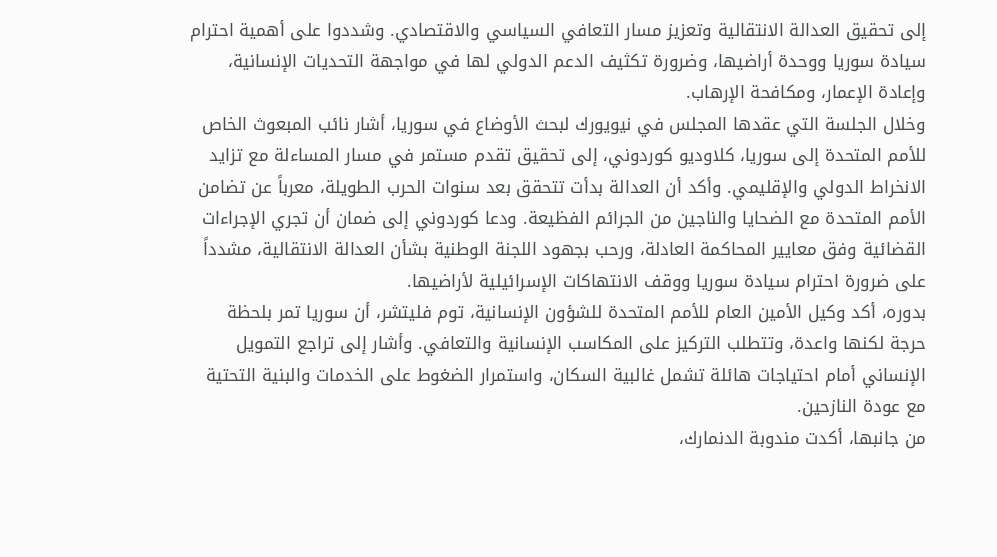إلى تحقيق العدالة الانتقالية وتعزيز مسار التعافي السياسي والاقتصادي. وشددوا على أهمية احترام سيادة سوريا ووحدة أراضيها، وضرورة تكثيف الدعم الدولي لها في مواجهة التحديات الإنسانية، وإعادة الإعمار، ومكافحة الإرهاب.
وخلال الجلسة التي عقدها المجلس في نيويورك لبحث الأوضاع في سوريا، أشار نائب المبعوث الخاص للأمم المتحدة إلى سوريا، كلاوديو كوردوني، إلى تحقيق تقدم مستمر في مسار المساءلة مع تزايد الانخراط الدولي والإقليمي. وأكد أن العدالة بدأت تتحقق بعد سنوات الحرب الطويلة، معرباً عن تضامن الأمم المتحدة مع الضحايا والناجين من الجرائم الفظيعة. ودعا كوردوني إلى ضمان أن تجري الإجراءات القضائية وفق معايير المحاكمة العادلة، ورحب بجهود اللجنة الوطنية بشأن العدالة الانتقالية، مشدداً على ضرورة احترام سيادة سوريا ووقف الانتهاكات الإسرائيلية لأراضيها.
بدوره، أكد وكيل الأمين العام للأمم المتحدة للشؤون الإنسانية، توم فليتشر، أن سوريا تمر بلحظة حرجة لكنها واعدة، وتتطلب التركيز على المكاسب الإنسانية والتعافي. وأشار إلى تراجع التمويل الإنساني أمام احتياجات هائلة تشمل غالبية السكان، واستمرار الضغوط على الخدمات والبنية التحتية مع عودة النازحين.
من جانبها، أكدت مندوبة الدنمارك،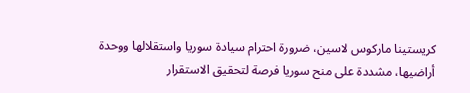كريستينا ماركوس لاسين، ضرورة احترام سيادة سوريا واستقلالها ووحدة أراضيها، مشددة على منح سوريا فرصة لتحقيق الاستقرار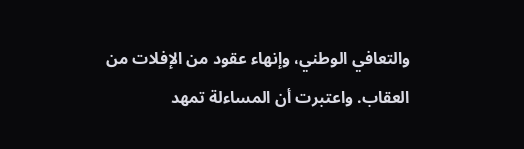والتعافي الوطني، وإنهاء عقود من الإفلات من العقاب. واعتبرت أن المساءلة تمهد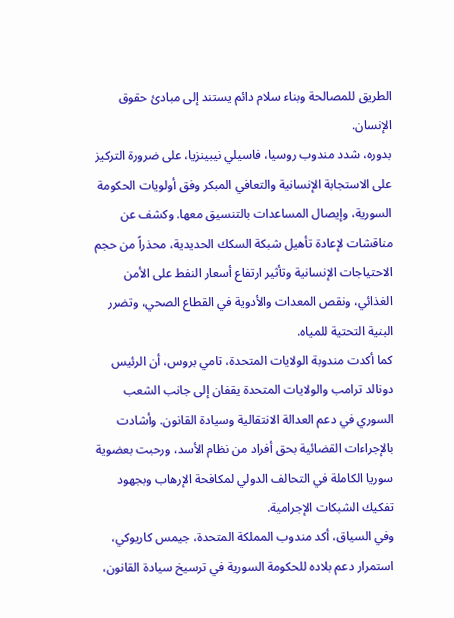الطريق للمصالحة وبناء سلام دائم يستند إلى مبادئ حقوق الإنسان.
بدوره، شدد مندوب روسيا، فاسيلي نيبينزيا، على ضرورة التركيز على الاستجابة الإنسانية والتعافي المبكر وفق أولويات الحكومة السورية، وإيصال المساعدات بالتنسيق معها. وكشف عن مناقشات لإعادة تأهيل شبكة السكك الحديدية، محذراً من حجم الاحتياجات الإنسانية وتأثير ارتفاع أسعار النفط على الأمن الغذائي، ونقص المعدات والأدوية في القطاع الصحي، وتضرر البنية التحتية للمياه.
كما أكدت مندوبة الولايات المتحدة، تامي بروس، أن الرئيس دونالد ترامب والولايات المتحدة يقفان إلى جانب الشعب السوري في دعم العدالة الانتقالية وسيادة القانون. وأشادت بالإجراءات القضائية بحق أفراد من نظام الأسد، ورحبت بعضوية سوريا الكاملة في التحالف الدولي لمكافحة الإرهاب وبجهود تفكيك الشبكات الإجرامية.
وفي السياق، أكد مندوب المملكة المتحدة، جيمس كاريوكي، استمرار دعم بلاده للحكومة السورية في ترسيخ سيادة القانون،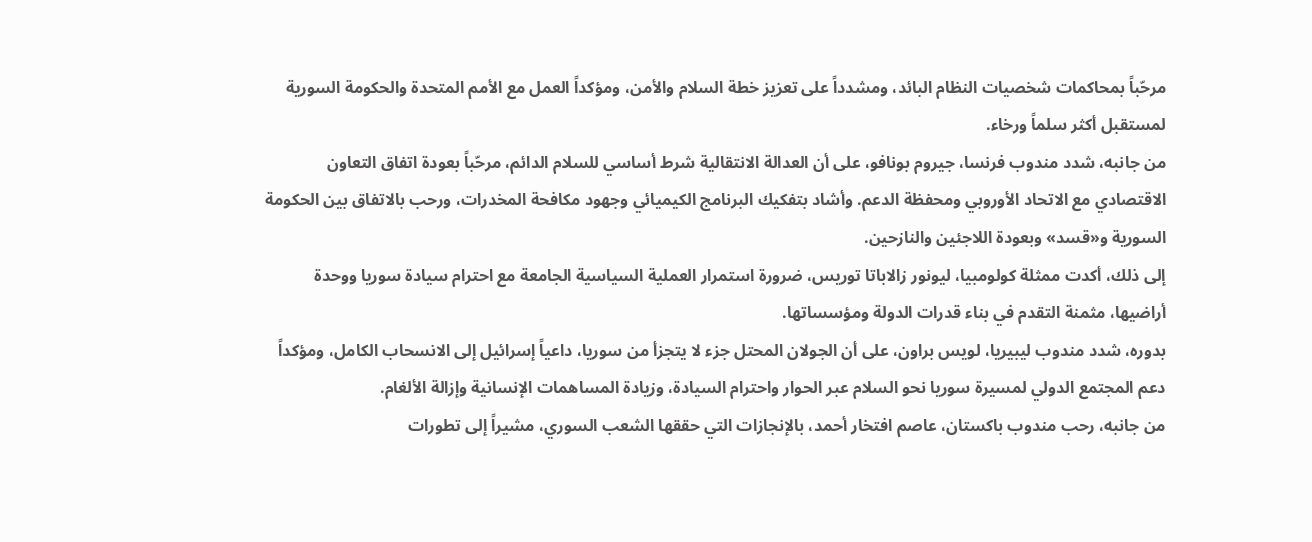مرحّباً بمحاكمات شخصيات النظام البائد، ومشدداً على تعزيز خطة السلام والأمن، ومؤكداً العمل مع الأمم المتحدة والحكومة السورية لمستقبل أكثر سلماً ورخاء.
من جانبه، شدد مندوب فرنسا، جيروم بونافو، على أن العدالة الانتقالية شرط أساسي للسلام الدائم، مرحّباً بعودة اتفاق التعاون الاقتصادي مع الاتحاد الأوروبي ومحفظة الدعم. وأشاد بتفكيك البرنامج الكيميائي وجهود مكافحة المخدرات، ورحب بالاتفاق بين الحكومة السورية و«قسد» وبعودة اللاجئين والنازحين.
إلى ذلك، أكدت ممثلة كولومبيا، ليونور زالاباتا توريس، ضرورة استمرار العملية السياسية الجامعة مع احترام سيادة سوريا ووحدة أراضيها، مثمنة التقدم في بناء قدرات الدولة ومؤسساتها.
بدوره، شدد مندوب ليبيريا، لويس براون، على أن الجولان المحتل جزء لا يتجزأ من سوريا، داعياً إسرائيل إلى الانسحاب الكامل، ومؤكداً دعم المجتمع الدولي لمسيرة سوريا نحو السلام عبر الحوار واحترام السيادة، وزيادة المساهمات الإنسانية وإزالة الألغام.
من جانبه، رحب مندوب باكستان، عاصم افتخار أحمد، بالإنجازات التي حققها الشعب السوري، مشيراً إلى تطورات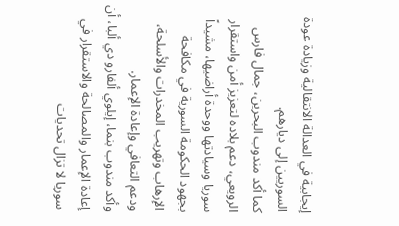إيجابية في العدالة الانتقالية وزيادة عودة السوريين إلى ديارهم.
كما أكد مندوب البحرين، جمال فارس الرويعي، دعم بلاده لتعزيز أمن واستقرار سوريا وسيادتها ووحدة أراضيها، مشيداً بجهود الحكومة السورية في مكافحة الإرهاب وتهريب المخدرات والأسلحة، ودعم التعافي وإعادة الإعمار.
وأكد مندوب بنما، إيلوي ألفارو دي ألبا، أن إعادة الإعمار والمصالحة والاستقرار في سوريا لا تزال تحديات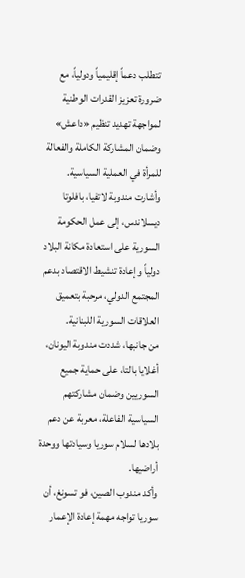تتطلب دعماً إقليمياً ودولياً، مع ضرورة تعزيز القدرات الوطنية لمواجهة تهديد تنظيم «داعش» وضمان المشاركة الكاملة والفعالة للمرأة في العملية السياسية.
وأشارت مندوبة لاتفيا، بافلوتا ديسلاندس، إلى عمل الحكومة السورية على استعادة مكانة البلاد دولياً وإعادة تنشيط الاقتصاد بدعم المجتمع الدولي، مرحبة بتعميق العلاقات السورية اللبنانية.
من جانبها، شددت مندوبة اليونان، أغلايا بالتا، على حماية جميع السوريين وضمان مشاركتهم السياسية الفاعلة، معربة عن دعم بلادها لسلام سوريا وسيادتها ووحدة أراضيها.
وأكد مندوب الصين، فو تسونغ، أن سوريا تواجه مهمة إعادة الإعمار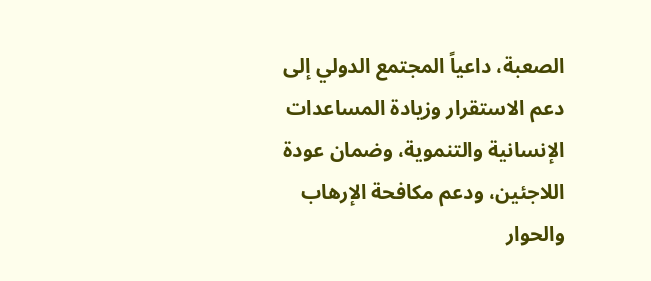الصعبة، داعياً المجتمع الدولي إلى دعم الاستقرار وزيادة المساعدات الإنسانية والتنموية، وضمان عودة اللاجئين، ودعم مكافحة الإرهاب والحوار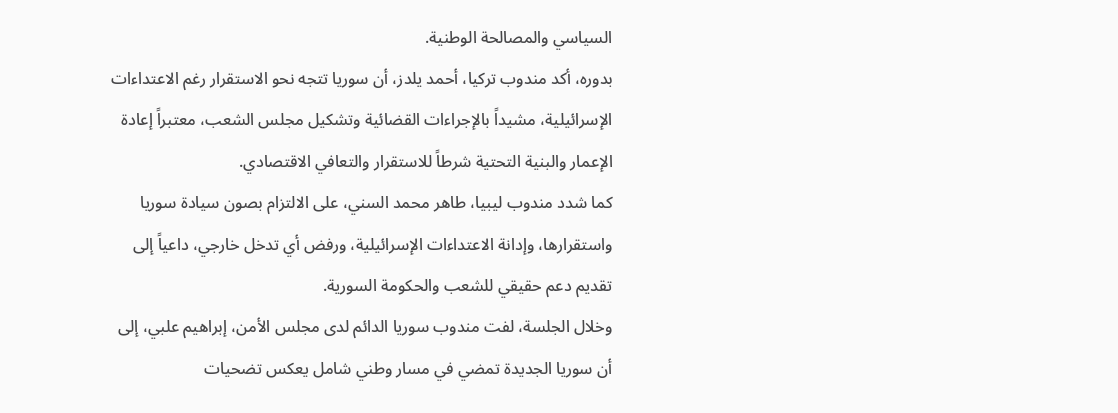السياسي والمصالحة الوطنية.
بدوره، أكد مندوب تركيا، أحمد يلدز، أن سوريا تتجه نحو الاستقرار رغم الاعتداءات الإسرائيلية، مشيداً بالإجراءات القضائية وتشكيل مجلس الشعب، معتبراً إعادة الإعمار والبنية التحتية شرطاً للاستقرار والتعافي الاقتصادي.
كما شدد مندوب ليبيا، طاهر محمد السني، على الالتزام بصون سيادة سوريا واستقرارها، وإدانة الاعتداءات الإسرائيلية، ورفض أي تدخل خارجي، داعياً إلى تقديم دعم حقيقي للشعب والحكومة السورية.
وخلال الجلسة، لفت مندوب سوريا الدائم لدى مجلس الأمن، إبراهيم علبي، إلى أن سوريا الجديدة تمضي في مسار وطني شامل يعكس تضحيات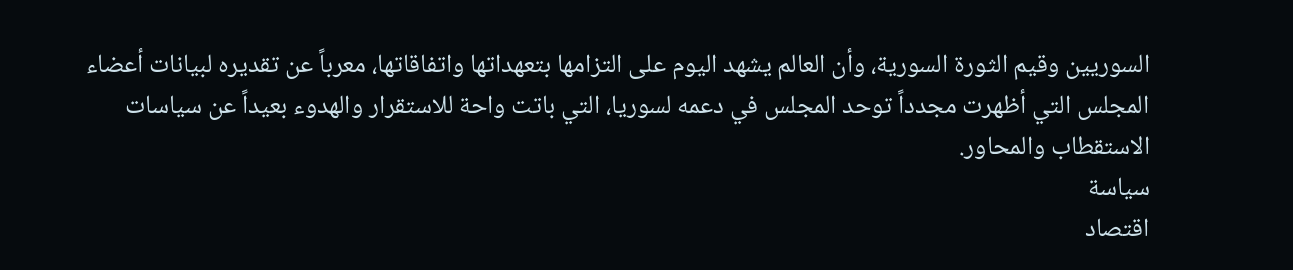السوريين وقيم الثورة السورية، وأن العالم يشهد اليوم على التزامها بتعهداتها واتفاقاتها، معرباً عن تقديره لبيانات أعضاء المجلس التي أظهرت مجدداً توحد المجلس في دعمه لسوريا، التي باتت واحة للاستقرار والهدوء بعيداً عن سياسات الاستقطاب والمحاور.
سياسة
اقتصاد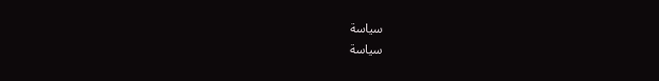سياسة
سياسة